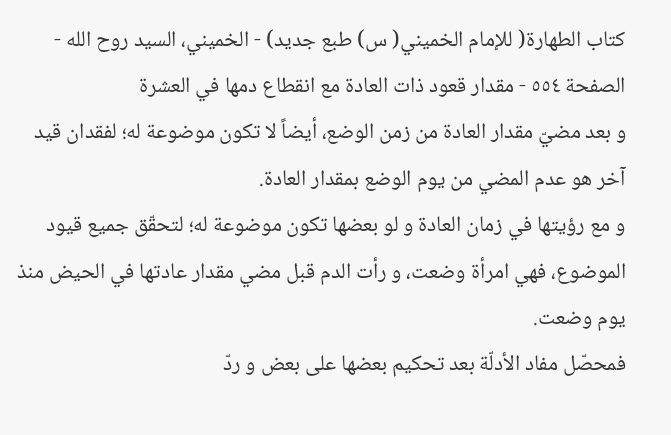كتاب الطهارة( للإمام الخميني( س) طبع جديد) - الخميني، السيد روح الله - الصفحة ٥٥٤ - مقدار قعود ذات العادة مع انقطاع دمها في العشرة
و بعد مضيّ مقدار العادة من زمن الوضع، أيضاً لا تكون موضوعة له؛ لفقدان قيد آخر هو عدم المضي من يوم الوضع بمقدار العادة.
و مع رؤيتها في زمان العادة و لو بعضها تكون موضوعة له؛ لتحقّق جميع قيود الموضوع، فهي امرأة وضعت، و رأت الدم قبل مضي مقدار عادتها في الحيض منذ يوم وضعت.
فمحصّل مفاد الأدلّة بعد تحكيم بعضها على بعض و ردّ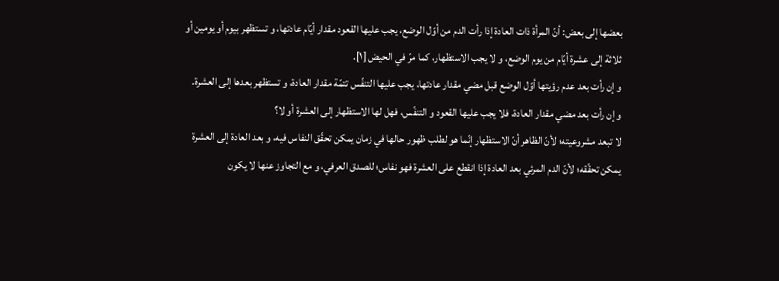بعضها إلى بعض: أنّ المرأة ذات العادة إذا رأت الدم من أوّل الوضع، يجب عليها القعود مقدار أيّام عادتها، و تستظهر بيوم أو يومين أو ثلاثة إلى عشرة أيّام من يوم الوضع، و لا يجب الاستظهار، كما مرّ في الحيض [١].
و إن رأت بعد عدم رؤيتها أوّل الوضع قبل مضي مقدار عادتها، يجب عليها التنفّس تتمّة مقدار العادة، و تستظهر بعدها إلى العشرة.
و إن رأت بعد مضي مقدار العادة، فلا يجب عليها القعود و التنفّس، فهل لها الاستظهار إلى العشرة أو لا؟
لا تبعد مشروعيته؛ لأنّ الظاهر أنّ الاستظهار إنّما هو لطلب ظهور حالها في زمان يمكن تحقّق النفاس فيه، و بعد العادة إلى العشرة يمكن تحقّقه؛ لأنّ الدم المرئي بعد العادة إذا انقطع على العشرة فهو نفاس؛ للصدق العرفي، و مع التجاوز عنها لا يكون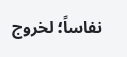نفاساً؛ لخروج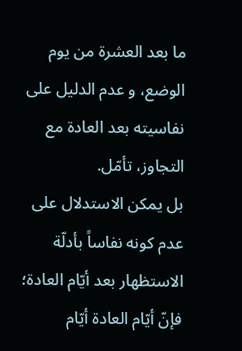ما بعد العشرة من يوم الوضع، و عدم الدليل على نفاسيته بعد العادة مع التجاوز، تأمّل.
بل يمكن الاستدلال على عدم كونه نفاساً بأدلّة الاستظهار بعد أيّام العادة؛ فإنّ أيّام العادة أيّام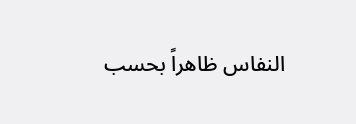النفاس ظاهراً بحسب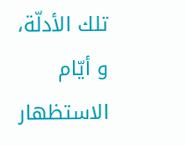تلك الأدلّة، و أيّام الاستظهار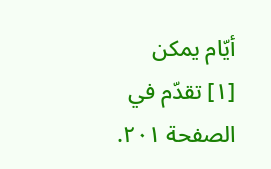أيّام يمكن
[١] تقدّم في الصفحة ٢٠١.